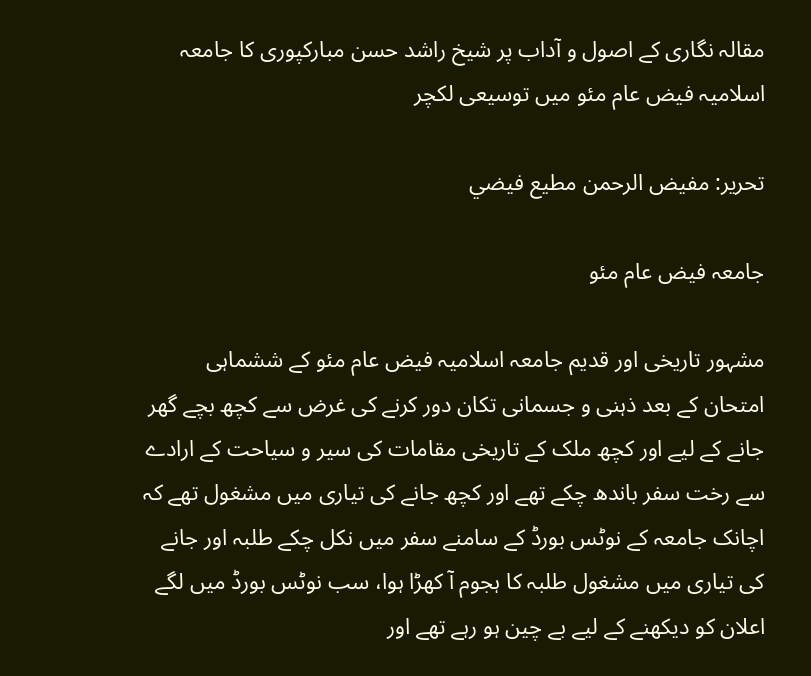مقالہ نگاری کے اصول و آداب پر شیخ راشد حسن مبارکپوری کا جامعہ اسلامیہ فیض عام مئو میں توسیعی لکچر

تحریر: مفیض الرحمن مطیع فيضي

جامعہ فیض عام مئو

مشہور تاريخی اور قدیم جامعہ اسلامیہ فیض عام مئو کے ششماہی امتحان کے بعد ذہنی و جسمانی تکان دور کرنے کی غرض سے کچھ بچے گھر جانے کے لیے اور کچھ ملک کے تاریخی مقامات کی سیر و سیاحت کے ارادے سے رخت سفر باندھ چکے تھے اور کچھ جانے کی تیاری میں مشغول تھے کہ اچانک جامعہ کے نوٹس بورڈ کے سامنے سفر میں نکل چکے طلبہ اور جانے کی تیاری میں مشغول طلبہ کا ہجوم آ کھڑا ہوا، سب نوٹس بورڈ میں لگے اعلان کو دیکھنے کے لیے بے چین ہو رہے تھے اور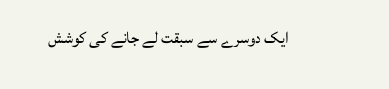ایک دوسرے سے سبقت لے جانے کی کوشش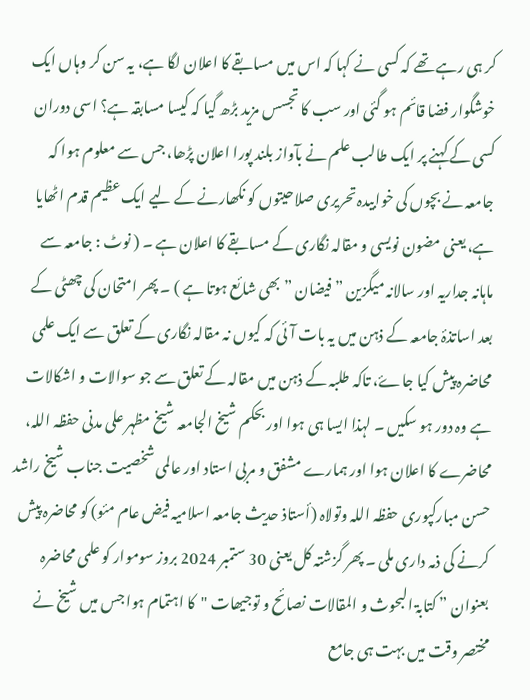کر ہی رہے تھے کہ کسی نے کہا کہ اس میں مسابقے کا اعلان لگا ہے، یہ سن کر وہاں ایک خوشگوار فضا قائم ہو گئی اور سب کا تجسس مزید بڑھ گیا کہ کیسا مسابقہ ہے؟ اسی دوران کسی کے کہنے پر ایک طالب علم نے بآواز بلند پورا اعلان پڑھا، جس سے معلوم ہوا کہ جامعہ نے بچوں کی خوابیدہ تحریری صلاحیتوں کو نکھارنے کے لیے ایک عظیم قدم اٹھایا ہے، یعنی مضون نویسی و مقالہ نگاری کے مسابقے کا اعلان ہے ۔ ( نوٹ : جامعہ سے ماہانہ جداریہ اور سالانہ میگزین ” فیضان ” بھی شائع ہوتا ہے ) ۔ پھر امتحان کی چھٹی کے بعد اساتذۂ جامعہ کے ذہن میں یہ بات آئی کہ کیوں نہ مقالہ نگاری کے تعلق سے ایک علمی محاضرہ پیش کیا جاۓ، تاکہ طلبہ کے ذہن میں مقالہ کے تعلق سے جو سوالات و اشکالات ہے وہ دور ہو سکیں ۔ لہذا ایسا ہی ہوا اور بحکم شیخ الجامعہ شیخ مظہر علی مدنی حفظہ اللہ، محاضرے کا اعلان ہوا اور ہمارے مشفق و مربی استاد اور عالمی شخصیت جناب شیخ راشد حسن مبارکپوری حفظہ اللہ وتولاہ (أستاذ حدیث جامعہ اسلامیہ فیض عام مئو) کو محاضرہ پیش کرنے کی ذمہ داری ملی ۔ پھر گزشتہ کل یعنی 30 ستمبر 2024 بروز سوموار کو علمی محاضرہ بعنوان ” کتابۃ البحوث و المقالات نصائح و توجیھات "کا اہتمام ہوا جس میں شیخ نے مختصر وقت میں بہت ہی جامع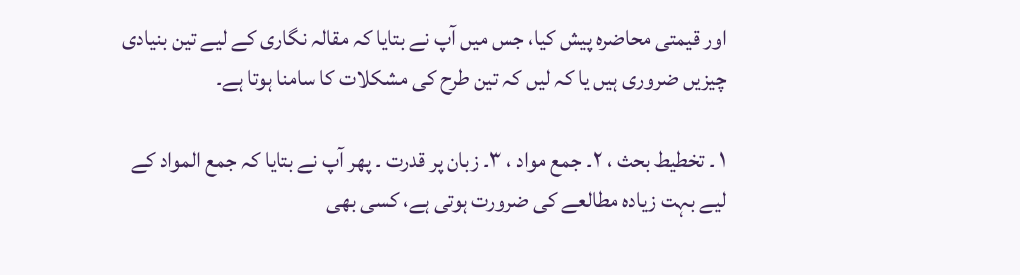اور قیمتی محاضرہ پیش کیا، جس میں آپ نے بتایا کہ مقالہ نگاری کے لیے تین بنیادی چیزیں ضروری ہیں یا کہ لیں کہ تین طرح کی مشکلات کا سامنا ہوتا ہے۔

١ ۔ تخطيط بحث ، ٢۔ جمع مواد ، ٣۔ زبان پر قدرت ۔ پھر آپ نے بتایا کہ جمع المواد کے لیے بہت زیادہ مطالعے کی ضرورت ہوتی ہے، کسی بھی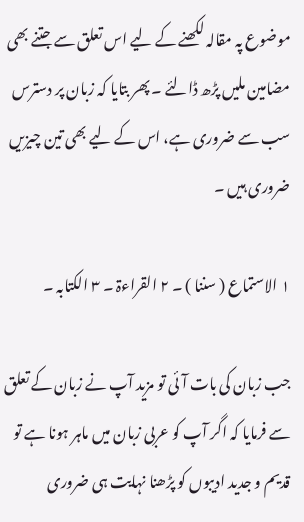موضوع پہ مقالہ لکھنے کے لیے اس تعلق سے جتنے بھی مضامین ملیں پڑھ ڈالئے ۔ پھر بتایا کہ زبان پر دسترس سب سے ضروری ہے، اس کے لیے بھی تین چیزیں ضروری ہیں ۔

١ الاستماع ( سننا ) ۔ ٢ القراءۃ ۔ ٣ الکتابہ ۔

جب زبان کی بات آئی تو مزید آپ نے زبان کے تعلق سے فرمایا کہ اگر آپ کو عربی زبان میں ماہر ہونا ہے تو قدیم و جدید ادیبوں کو پڑھنا نہایت ہی ضروری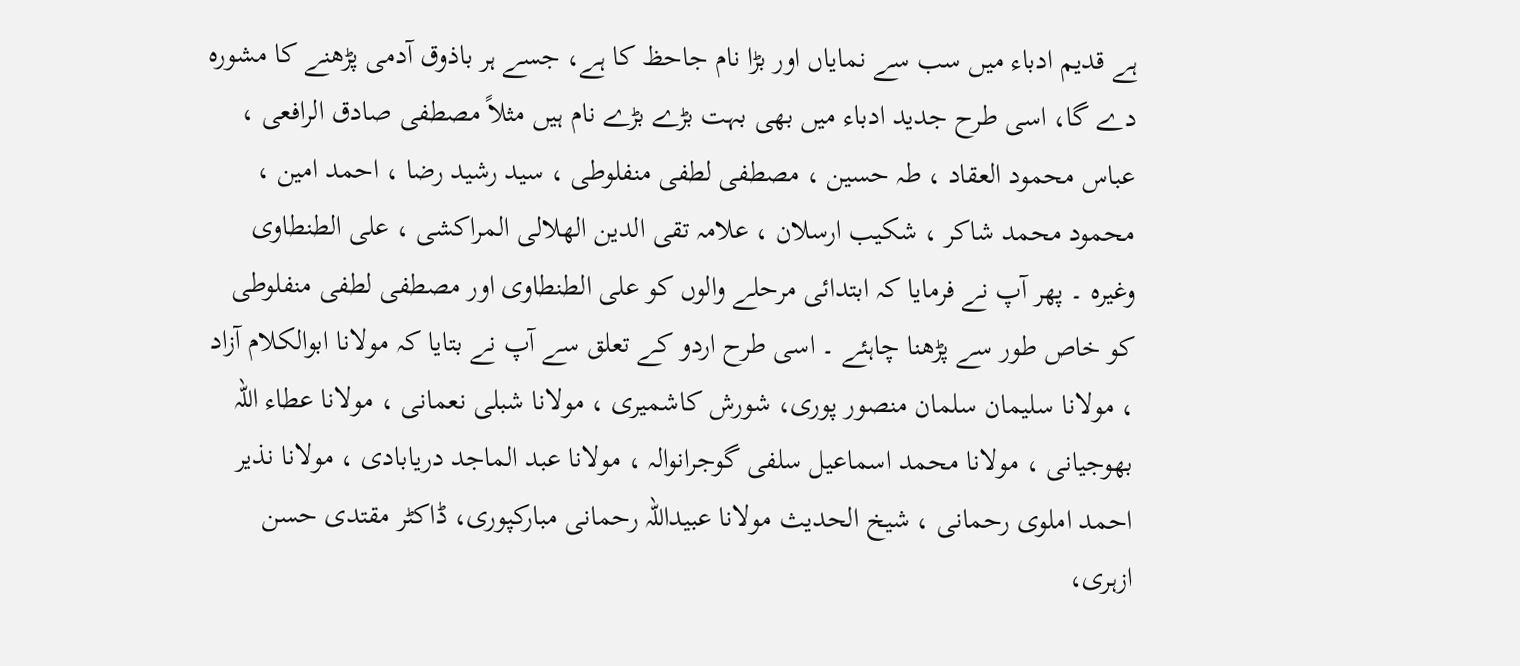ہے قدیم ادباء میں سب سے نمایاں اور بڑا نام جاحظ کا ہے، جسے ہر باذوق آدمی پڑھنے کا مشورہ دے گا، اسی طرح جدید ادباء میں بھی بہت بڑے بڑے نام ہیں مثلاً مصطفی صادق الرافعی ، عباس محمود العقاد ، طہ حسین ، مصطفی لطفی منفلوطی ، سید رشید رضا ، احمد امین ، محمود محمد شاکر ، شکیب ارسلان ، علامہ تقی الدین الھلالی المراکشی ، علی الطنطاوی وغیرہ ۔ پھر آپ نے فرمایا کہ ابتدائی مرحلے والوں کو علی الطنطاوی اور مصطفی لطفی منفلوطی کو خاص طور سے پڑھنا چاہئے ۔ اسی طرح اردو کے تعلق سے آپ نے بتایا کہ مولانا ابوالکلام آزاد ، مولانا سلیمان سلمان منصور پوری، شورش کاشمیری ، مولانا شبلی نعمانی ، مولانا عطاء اللہ بھوجیانی ، مولانا محمد اسماعیل سلفی گوجرانوالہ ، مولانا عبد الماجد دریابادی ، مولانا نذیر احمد املوی رحمانی ، شیخ الحدیث مولانا عبیداللہ رحمانی مبارکپوری، ڈاکٹر مقتدی حسن ازہری،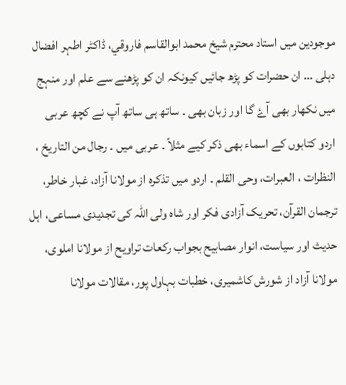موجودين ميں استاد محترم شيخ محمد ابوالقاسم فاروقي، ڈاکٹر اطہر افضال دہلی … ان حضرات کو پڑھ جائیں کیونکہ ان کو پڑھنے سے علم اور منہج میں نکھار بھی آۓ گا اور زبان بھی ۔ ساتھ ہی ساتھ آپ نے کچھ عربی اردو کتابوں کے اسماء بھی ذکر کیے مثلاً ۔ عربی میں ۔ رجال من التاریخ ، النظرات ، العبرات، وحی القلم ۔ اردو میں تذکرہ از مولانا آزاد، غبار خاطر، ترجمان القرآن، تحریک آزادی فکر اور شاہ ولی اللہ کی تجدیدی مساعی، اہل حدیث اور سیاست، انوار مصابیح بجواب رکعات تراویح از مولانا املوی، مولانا آزاد از شورش کاشمیری، خطبات بہاول پور، مقالات مولانا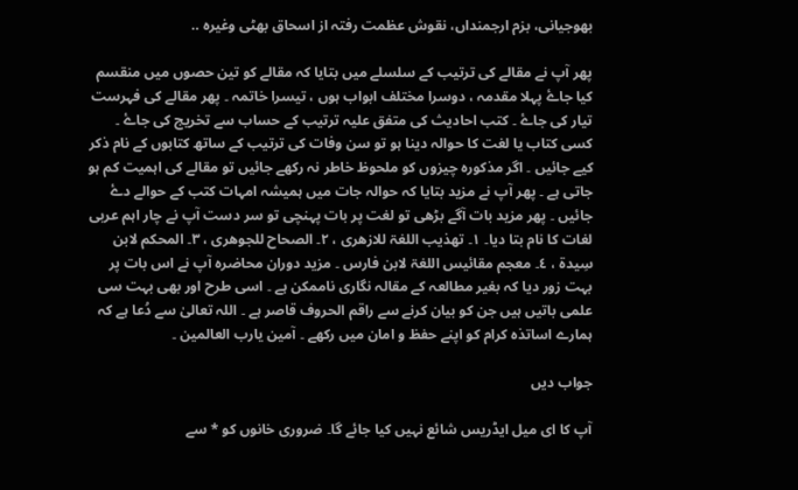بھوجیانی، بزم ارجمنداں، نقوش عظمت رفتہ از اسحاق بھٹی وغیرہ ..

پھر آپ نے مقالے کی ترتیب کے سلسلے میں بتایا کہ مقالے کو تین حصوں میں منقسم کیا جاۓ پہلا مقدمہ ، دوسرا مختلف ابواب ہوں ، تیسرا خاتمہ ۔ پھر مقالے کی فہرست تیار کی جاۓ ۔ کتب احادیث کی متفق علیہ ترتیب کے حساب سے تخریج کی جاۓ ۔ کسی کتاب یا لغت کا حوالہ دینا ہو تو سن وفات کی ترتیب کے ساتھ کتابوں کے نام ذکر کیے جائیں ۔ اگر مذکورہ چیزوں کو ملحوظ خاطر نہ رکھے جائیں تو مقالے کی اہمیت کم ہو جاتی ہے ۔ پھر آپ نے مزید بتایا کہ حوالہ جات میں ہمیشہ امہات کتب کے حوالے دۓ جائیں ۔ پھر مزید بات آگے بڑھی تو لغت پر بات پہنچی تو سر دست آپ نے چار اہم عربی لغات کا نام بتا دیا۔ ١۔ تھذیب اللغۃ للازھری ، ٢۔ الصحاح للجوھری ، ٣۔ المحکم لابن سِیدۃ ، ٤۔ معجم مقائیس اللغۃ لابن فارس ۔ مزید دوران محاضرہ آپ نے اس بات پر بہت زور دیا کہ بغیر مطالعہ کے مقالہ نگاری ناممکن ہے ۔ اسی طرح اور بھی بہت سی علمی باتیں ہیں جن کو بیان کرنے سے راقم الحروف قاصر ہے ۔ اللہ تعالیٰ سے دُعا ہے کہ ہمارے اساتذہ کرام کو اپنے حفظ و امان میں رکھے ۔ آمین یارب العالمین ۔

جواب دیں

آپ کا ای میل ایڈریس شائع نہیں کیا جائے گا۔ ضروری خانوں کو * سے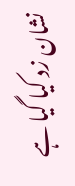نشان زد کیا گیا ہے